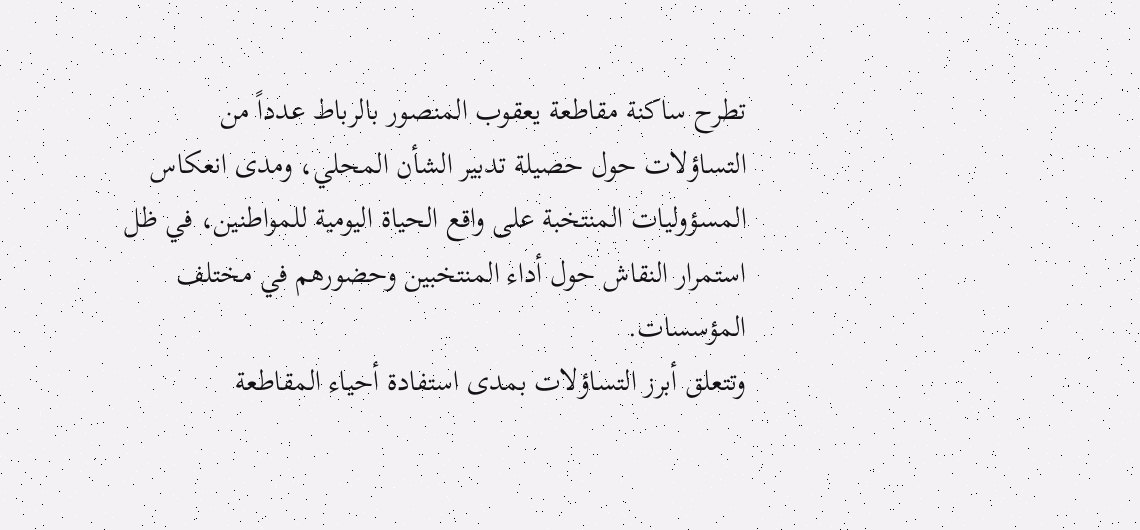تطرح ساكنة مقاطعة يعقوب المنصور بالرباط عدداً من التساؤلات حول حصيلة تدبير الشأن المحلي، ومدى انعكاس المسؤوليات المنتخبة على واقع الحياة اليومية للمواطنين، في ظل استمرار النقاش حول أداء المنتخبين وحضورهم في مختلف المؤسسات.
وتتعلق أبرز التساؤلات بمدى استفادة أحياء المقاطعة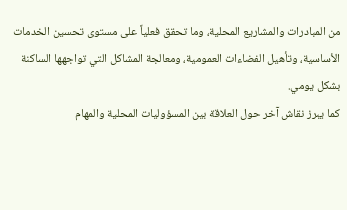من المبادرات والمشاريع المحلية، وما تحقق فعلياً على مستوى تحسين الخدمات الأساسية، وتأهيل الفضاءات العمومية، ومعالجة المشاكل التي تواجهها الساكنة بشكل يومي.
كما يبرز نقاش آخر حول العلاقة بين المسؤوليات المحلية والمهام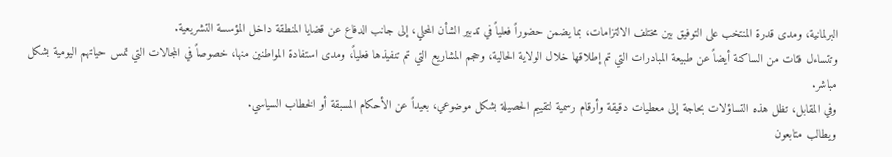البرلمانية، ومدى قدرة المنتخب على التوفيق بين مختلف الالتزامات، بما يضمن حضوراً فعلياً في تدبير الشأن المحلي، إلى جانب الدفاع عن قضايا المنطقة داخل المؤسسة التشريعية.
وتتساءل فئات من الساكنة أيضاً عن طبيعة المبادرات التي تم إطلاقها خلال الولاية الحالية، وحجم المشاريع التي تم تنفيذها فعلياً، ومدى استفادة المواطنين منها، خصوصاً في المجالات التي تمس حياتهم اليومية بشكل مباشر.
وفي المقابل، تظل هذه التساؤلات بحاجة إلى معطيات دقيقة وأرقام رسمية لتقييم الحصيلة بشكل موضوعي، بعيداً عن الأحكام المسبقة أو الخطاب السياسي.
ويطالب متابعون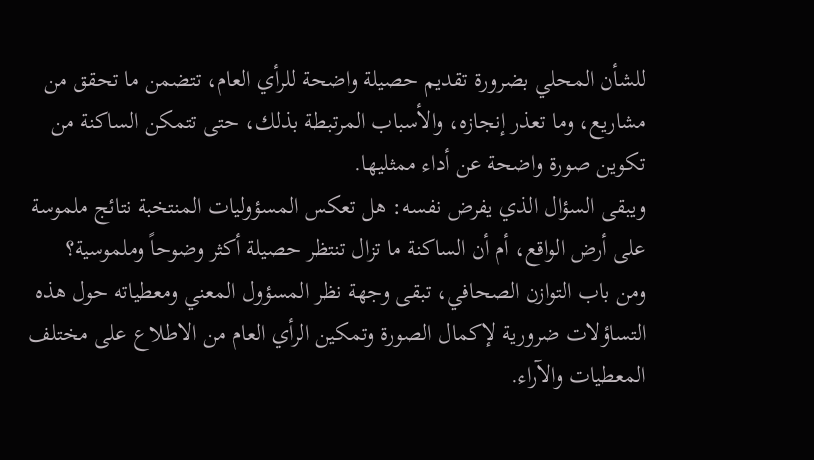للشأن المحلي بضرورة تقديم حصيلة واضحة للرأي العام، تتضمن ما تحقق من مشاريع، وما تعذر إنجازه، والأسباب المرتبطة بذلك، حتى تتمكن الساكنة من تكوين صورة واضحة عن أداء ممثليها.
ويبقى السؤال الذي يفرض نفسه: هل تعكس المسؤوليات المنتخبة نتائج ملموسة على أرض الواقع، أم أن الساكنة ما تزال تنتظر حصيلة أكثر وضوحاً وملموسية؟
ومن باب التوازن الصحافي، تبقى وجهة نظر المسؤول المعني ومعطياته حول هذه التساؤلات ضرورية لإكمال الصورة وتمكين الرأي العام من الاطلاع على مختلف المعطيات والآراء.